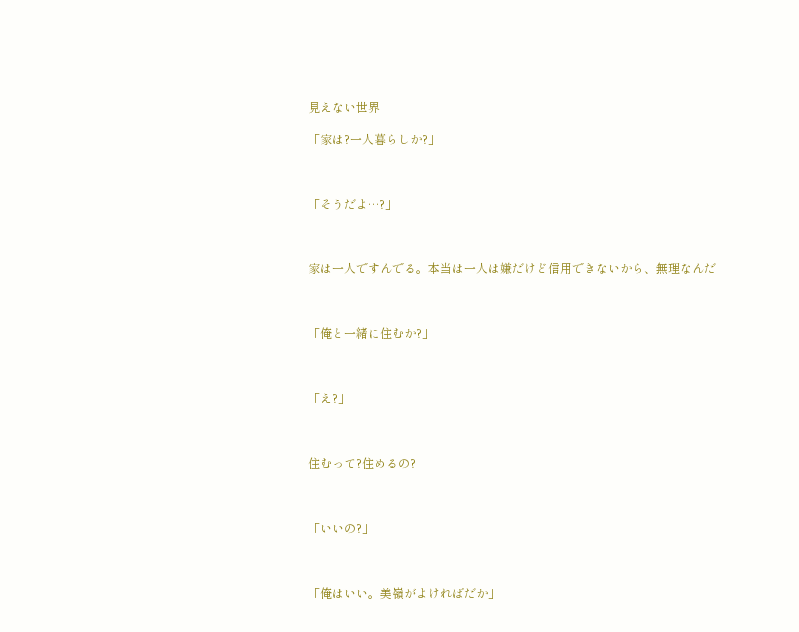見えない世界

「家は?一人暮らしか?」



「そうだよ…?」



家は一人ですんでる。本当は一人は嫌だけど信用できないから、無理なんだ



「俺と一緒に住むか?」



「え?」



住むって?住めるの?



「いいの?」



「俺はいい。美嶺がよければだか」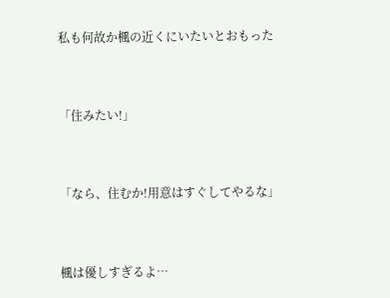私も何故か楓の近くにいたいとおもった



「住みたい!」



「なら、住むか!用意はすぐしてやるな」



楓は優しすぎるよ…